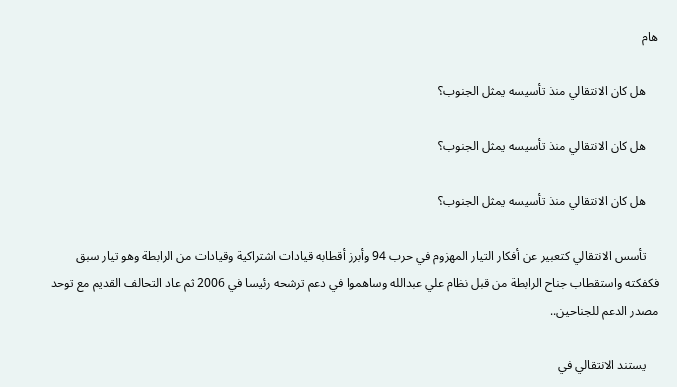هام

    هل كان الانتقالي منذ تأسيسه يمثل الجنوب؟

    هل كان الانتقالي منذ تأسيسه يمثل الجنوب؟

    هل كان الانتقالي منذ تأسيسه يمثل الجنوب؟

    تأسس الانتقالي كتعبير عن أفكار التيار المهزوم في حرب 94 وأبرز أقطابه قيادات اشتراكية وقيادات من الرابطة وهو تيار سبق فكفكته واستقطاب جناح الرابطة من قبل نظام علي عبدالله وساهموا في دعم ترشحه رئيسا في 2006 ثم عاد التحالف القديم مع توحد مصدر الدعم للجناحين..

    يستند الانتقالي في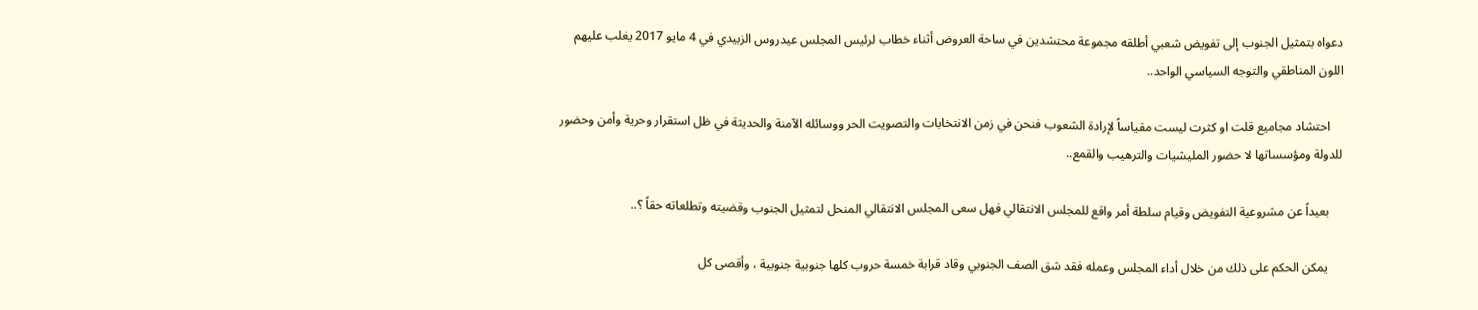دعواه بتمثيل الجنوب إلى تفويض شعبي أطلقه مجموعة محتشدين في ساحة العروض أثناء خطاب لرئيس المجلس عيدروس الزبيدي في 4 مايو 2017 يغلب عليهم اللون المناطقي والتوجه السياسي الواحد..

    احتشاد مجاميع قلت او كثرت ليست مقياساً لإرادة الشعوب فنحن في زمن الانتخابات والتصويت الحر ووسائله الآمنة والحديثة في ظل استقرار وحرية وأمن وحضور للدولة ومؤسساتها لا حضور المليشيات والترهيب والقمع..

    بعيداً عن مشروعية التفويض وقيام سلطة أمر واقع للمجلس الانتقالي فهل سعى المجلس الانتقالي المنحل لتمثيل الجنوب وقضيته وتطلعاته حقاً ؟..

    يمكن الحكم على ذلك من خلال أداء المجلس وعمله فقد شق الصف الجنوبي وقاد قرابة خمسة حروب كلها جنوبية جنوبية ، وأقصى كل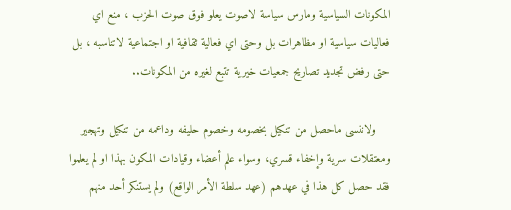المكونات السياسية ومارس سياسة لاصوت يعلو فوق صوت الحزب ، منع اي فعاليات سياسية او مظاهرات بل وحتى اي فعالية ثقافية او اجتماعية لاتناسبه ، بل حتى رفض تجديد تصاريح جمعيات خيرية تتبع لغيره من المكونات..

    ولاننسى ماحصل من تنكيل بخصومه وخصوم حليفه وداعمه من تنكيل وتهجير ومعتقلات سرية وإخفاء قسري، وسواء علم أعضاء وقيادات المكون بهذا او لم يعلموا فقد حصل كل هذا في عهدهم (عهد سلطة الأمر الواقع) ولم يستنكر أحد منهم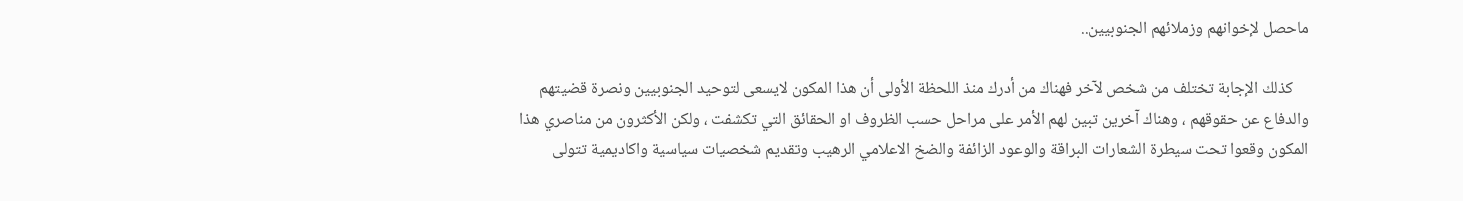ماحصل لإخوانهم وزملائهم الجنوبيين..

    كذلك الإجابة تختلف من شخص لآخر فهناك من أدرك منذ اللحظة الأولى أن هذا المكون لايسعى لتوحيد الجنوبيين ونصرة قضيتهم والدفاع عن حقوقهم ، وهناك آخرين تبين لهم الأمر على مراحل حسب الظروف او الحقائق التي تكشفت ، ولكن الأكثرون من مناصري هذا المكون وقعوا تحت سيطرة الشعارات البراقة والوعود الزائفة والضخ الاعلامي الرهيب وتقديم شخصيات سياسية واكاديمية تتولى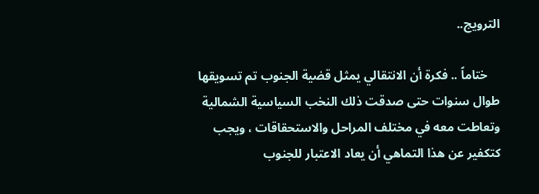الترويج..

    ختاماً .. فكرة أن الانتقالي يمثل قضية الجنوب تم تسويقها طوال سنوات حتى صدقت ذلك النخب السياسية الشمالية وتعاطت معه في مختلف المراحل والاستحقاقات ، ويجب كتكفير عن هذا التماهي أن يعاد الاعتبار للجنوب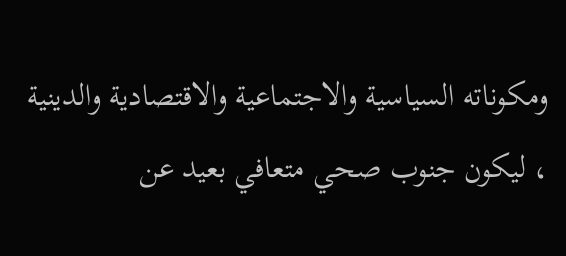ومكوناته السياسية والاجتماعية والاقتصادية والدينية ، ليكون جنوب صحي متعافي بعيد عن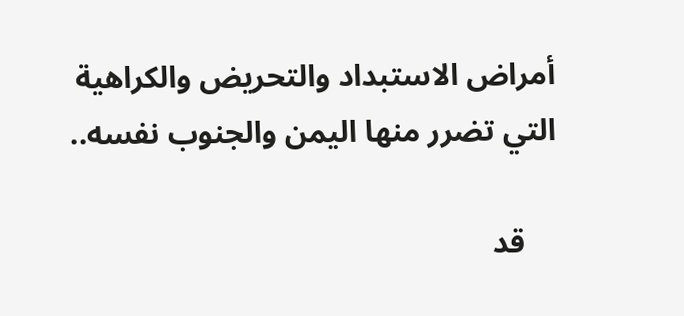أمراض الاستبداد والتحريض والكراهية التي تضرر منها اليمن والجنوب نفسه..

    قد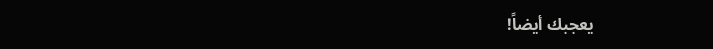يعجبك أيضاً!